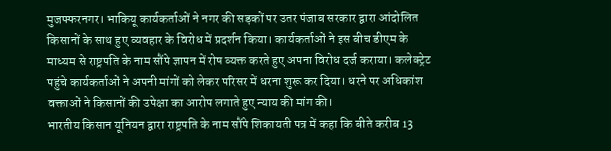मुजफ्फरनगर। भाकियू कार्यकर्ताओं ने नगर की सड़कों पर उतर पंजाब सरकार द्वारा आंदोलित किसानों के साथ हुए व्यवहार के विरोध में प्रदर्शन किया। कार्यकर्ताओं ने इस बीच डीएम के माध्यम से राष्ट्रपति के नाम सौंपे ज्ञापन में रोष व्यक्त करते हुए अपना विरोध दर्ज कराया। कलेक्ट्रेट पहुंचे कार्यकर्ताओं ने अपनी मांगों को लेकर परिसर में धरना शुरू कर दिया। धरने पर अधिकांश वक्ताओं ने किसानों की उपेक्षा का आरोप लगाते हुए न्याय की मांग की।
भारतीय किसान यूनियन द्वारा राष्ट्रपति के नाम सौंपे शिकायती पत्र में कहा कि बीते करीब 13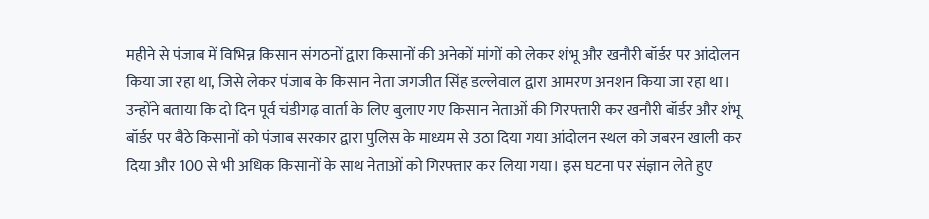महीने से पंजाब में विभिन्न किसान संगठनों द्वारा किसानों की अनेकों मांगों को लेकर शंभू और खनौरी बॉर्डर पर आंदोलन किया जा रहा था, जिसे लेकर पंजाब के किसान नेता जगजीत सिंह डल्लेवाल द्वारा आमरण अनशन किया जा रहा था। उन्होंने बताया कि दो दिन पूर्व चंडीगढ़ वार्ता के लिए बुलाए गए किसान नेताओं की गिरफ्तारी कर खनौरी बॉर्डर और शंभू बॉर्डर पर बैठे किसानों को पंजाब सरकार द्वारा पुलिस के माध्यम से उठा दिया गया आंदोलन स्थल को जबरन खाली कर दिया और 100 से भी अधिक किसानों के साथ नेताओं को गिरफ्तार कर लिया गया। इस घटना पर संज्ञान लेते हुए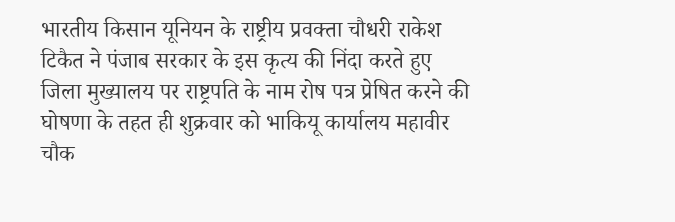भारतीय किसान यूनियन के राष्ट्रीय प्रवक्ता चौधरी राकेश टिकैत ने पंजाब सरकार के इस कृत्य की निंदा करते हुए जिला मुख्यालय पर राष्ट्रपति के नाम रोष पत्र प्रेषित करने की घोषणा के तहत ही शुक्रवार को भाकियू कार्यालय महावीर चौक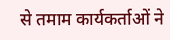से तमाम कार्यकर्ताओं ने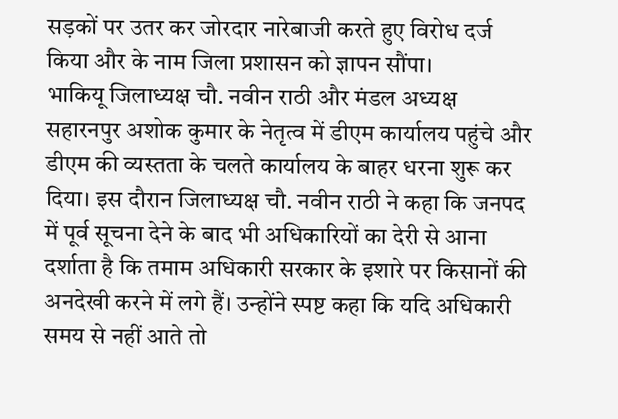सड़कों पर उतर कर जोरदार नारेबाजी करते हुए विरोध दर्ज किया और के नाम जिला प्रशासन को ज्ञापन सौंपा।
भाकियू जिलाध्यक्ष चौ. नवीन राठी और मंडल अध्यक्ष सहारनपुर अशोक कुमार के नेतृत्व में डीएम कार्यालय पहुंचे और डीएम की व्यस्तता के चलते कार्यालय के बाहर धरना शुरू कर दिया। इस दौरान जिलाध्यक्ष चौ. नवीन राठी ने कहा कि जनपद में पूर्व सूचना देने के बाद भी अधिकारियों का देरी से आना दर्शाता है कि तमाम अधिकारी सरकार के इशारे पर किसानों की अनदेखी करने में लगे हैं। उन्होंने स्पष्ट कहा कि यदि अधिकारी समय से नहीं आते तो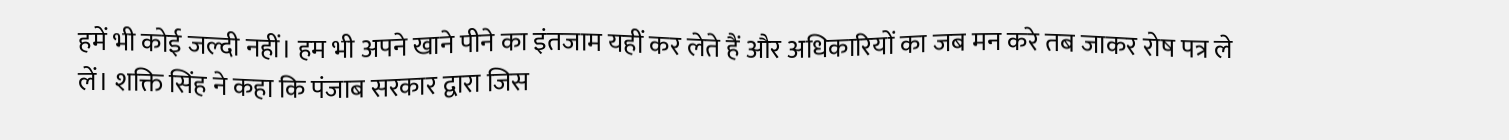हमें भी कोई जल्दी नहीं। हम भी अपने खाने पीने का इंतजाम यहीं कर लेते हैं और अधिकारियों का जब मन करे तब जाकर रोष पत्र ले लें। शक्ति सिंह ने कहा कि पंजाब सरकार द्वारा जिस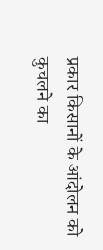प्रकार किसानों के आंदोलन को कुचलने का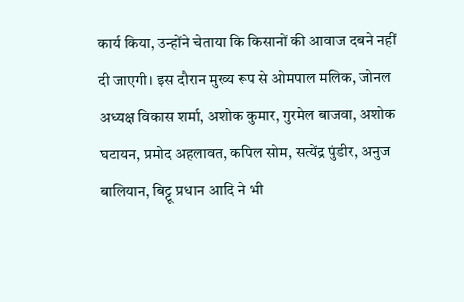कार्य किया, उन्होंने चेताया कि किसानों की आवाज दबने नहीं दी जाएगी। इस दौरान मुख्य रूप से ओमपाल मलिक, जोनल अध्यक्ष विकास शर्मा, अशोक कुमार, गुरमेल बाजवा, अशोक घटायन, प्रमोद अहलावत, कपिल सोम, सत्येंद्र पुंडीर, अनुज बालियान, बिट्टू प्रधान आदि ने भी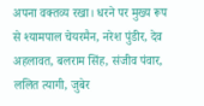अपना वक्तव्य रखा। धरने पर मुख्य रूप से श्यामपाल चेयरमैन, नरेश पुंडीर, देव अहलावत, बलराम सिंह, संजीव पंवार, ललित त्यागी, जुबेर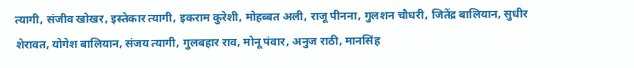त्यागी, संजीव खोखर, इस्तेकार त्यागी, इकराम कुरेशी, मोहब्बत अली, राजू पीनना, गुलशन चौधरी, जितेंद्र बालियान, सुधीर शेरावत, योगेश बालियान, संजय त्यागी, गुलबहार राव, मोनू पंवार, अनुज राठी, मानसिंह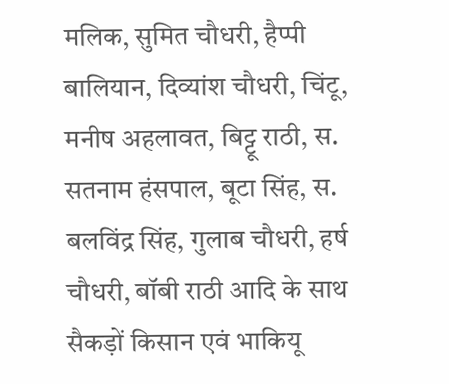मलिक, सुमित चौधरी, हैप्पी बालियान, दिव्यांश चौधरी, चिंटू, मनीष अहलावत, बिट्टू राठी, स. सतनाम हंसपाल, बूटा सिंह, स. बलविंद्र सिंह, गुलाब चौधरी, हर्ष चौधरी, बॉबी राठी आदि के साथ सैकड़ों किसान एवं भाकियू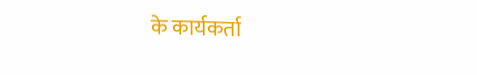के कार्यकर्ता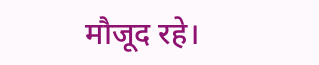मौजूद रहे।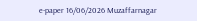e-paper 16/06/2026 Muzaffarnagar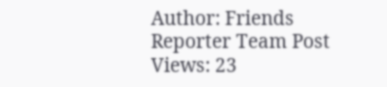Author: Friends Reporter Team Post Views: 23